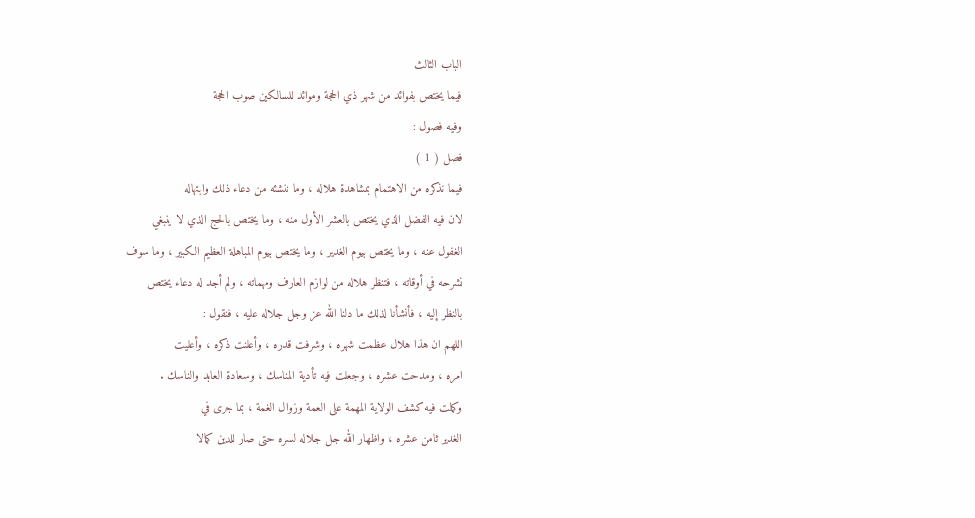الباب الثالث
فيما يختص بفوائد من شهر ذي الحجة وموائد للسالكين صوب الحجة
وفيه فصول :
فصل ( 1 )
فيما نذكره من الاهتمام بمشاهدة هلاله ، وما ننشئه من دعاء ذلك وابتهاله
لان فيه الفضل الذي يختص بالعشر الأول منه ، وما يختص بالحج الذي لا ينبغي
الغفول عنه ، وما يختص بيوم الغدير ، وما يختص بيوم المباهلة العظيم الكبير ، وما سوف
نشرحه في أوقاته ، فتنظر هلاله من لوازم العارف ومهماته ، ولم أجد له دعاء يختص
بالنظر إليه ، فأنشأنا لذلك ما دلنا الله عز وجل جلاله عليه ، فنقول :
اللهم ان هذا هلال عظمت شهره ، وشرفت قدره ، وأعلنت ذكره ، وأعليت
امره ، ومدحت عشره ، وجعلت فيه تأدية المناسك ، وسعادة العابد والناسك .
وكملت فيه كشف الولاية المهمة على العمة وزوال الغمة ، بما جرى في
الغدير ثامن عشره ، واظهار الله جل جلاله لسره حتى صار للدين كمالا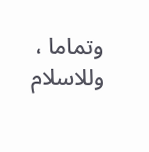وتماما ، وللاسلام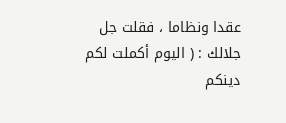عقدا ونظاما ، فقلت جل جلالك : ( اليوم أكملت لكم
دينكم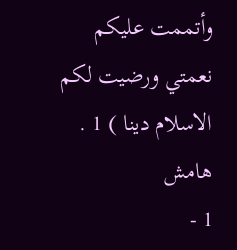وأتممت عليكم نعمتي ورضيت لكم الاسلام دينا ) 1 .
هامش
1 -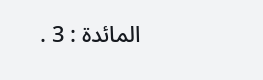المائدة : 3 .